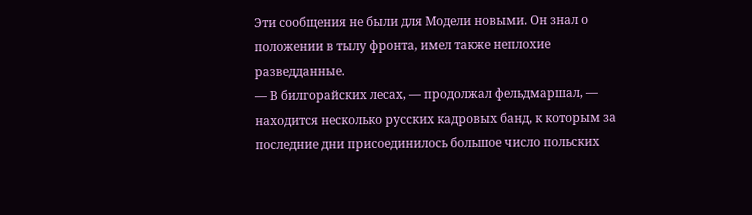Эти сообщения не были для Модели новыми. Он знал о положении в тылу фронта, имел также неплохие разведданные.
— В билгорайских лесах, — продолжал фельдмаршал, — находится несколько русских кадровых банд, к которым за последние дни присоединилось большое число польских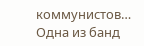коммунистов… Одна из банд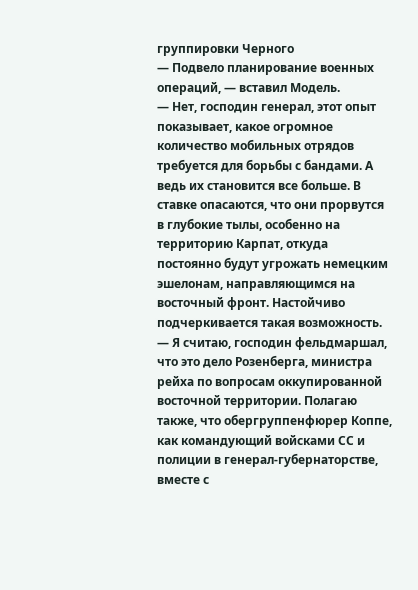группировки Черного
— Подвело планирование военных операций, — вставил Модель.
— Нет, господин генерал, этот опыт показывает, какое огромное количество мобильных отрядов требуется для борьбы с бандами. А ведь их становится все больше. В ставке опасаются, что они прорвутся в глубокие тылы, особенно на территорию Карпат, откуда постоянно будут угрожать немецким эшелонам, направляющимся на восточный фронт. Настойчиво подчеркивается такая возможность.
— Я считаю, господин фельдмаршал, что это дело Розенберга, министра рейха по вопросам оккупированной восточной территории. Полагаю также, что обергруппенфюрер Коппе, как командующий войсками СС и полиции в генерал-губернаторстве, вместе с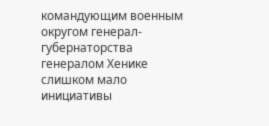командующим военным округом генерал-губернаторства генералом Хенике слишком мало инициативы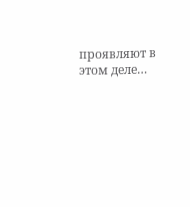проявляют в этом деле…